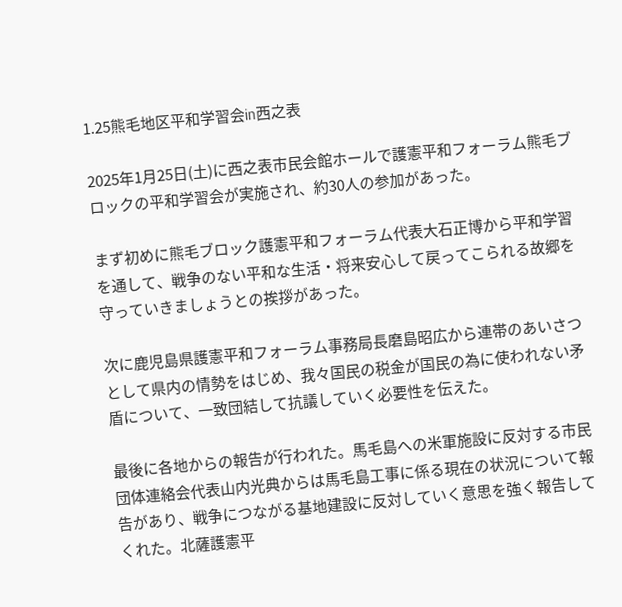1.25熊毛地区平和学習会in西之表

2025年1月25日(土)に西之表市民会館ホールで護憲平和フォーラム熊毛ブロックの平和学習会が実施され、約30人の参加があった。

まず初めに熊毛ブロック護憲平和フォーラム代表大石正博から平和学習を通して、戦争のない平和な生活・将来安心して戻ってこられる故郷を守っていきましょうとの挨拶があった。

次に鹿児島県護憲平和フォーラム事務局長磨島昭広から連帯のあいさつとして県内の情勢をはじめ、我々国民の税金が国民の為に使われない矛盾について、一致団結して抗議していく必要性を伝えた。

最後に各地からの報告が行われた。馬毛島への米軍施設に反対する市民団体連絡会代表山内光典からは馬毛島工事に係る現在の状況について報告があり、戦争につながる基地建設に反対していく意思を強く報告してくれた。北薩護憲平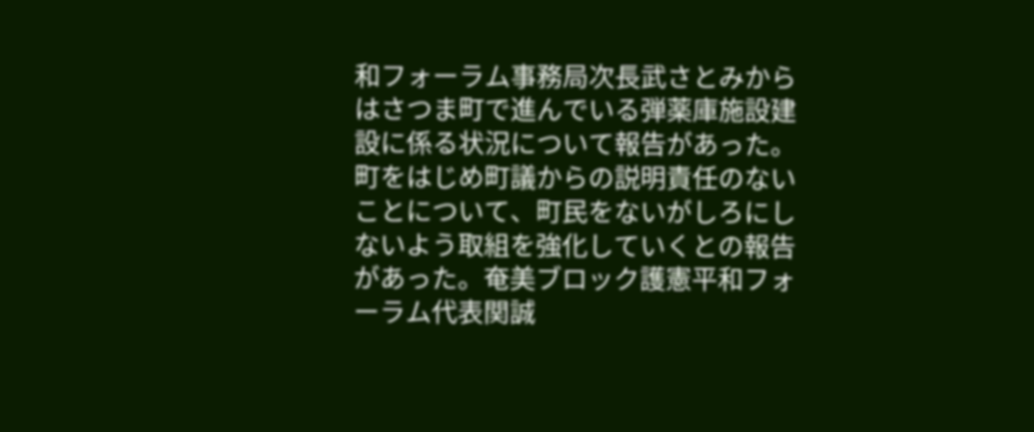和フォーラム事務局次長武さとみからはさつま町で進んでいる弾薬庫施設建設に係る状況について報告があった。町をはじめ町議からの説明責任のないことについて、町民をないがしろにしないよう取組を強化していくとの報告があった。奄美ブロック護憲平和フォーラム代表関誠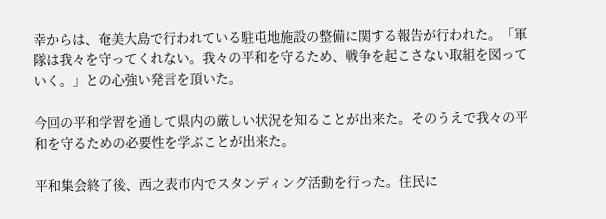幸からは、奄美大島で行われている駐屯地施設の整備に関する報告が行われた。「軍隊は我々を守ってくれない。我々の平和を守るため、戦争を起こさない取組を図っていく。」との心強い発言を頂いた。

今回の平和学習を通して県内の厳しい状況を知ることが出来た。そのうえで我々の平和を守るための必要性を学ぶことが出来た。

平和集会終了後、西之表市内でスタンディング活動を行った。住民に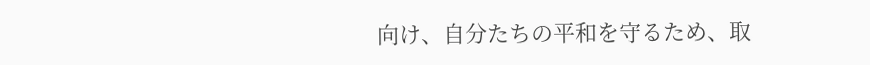向け、自分たちの平和を守るため、取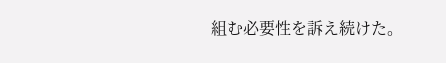組む必要性を訴え続けた。